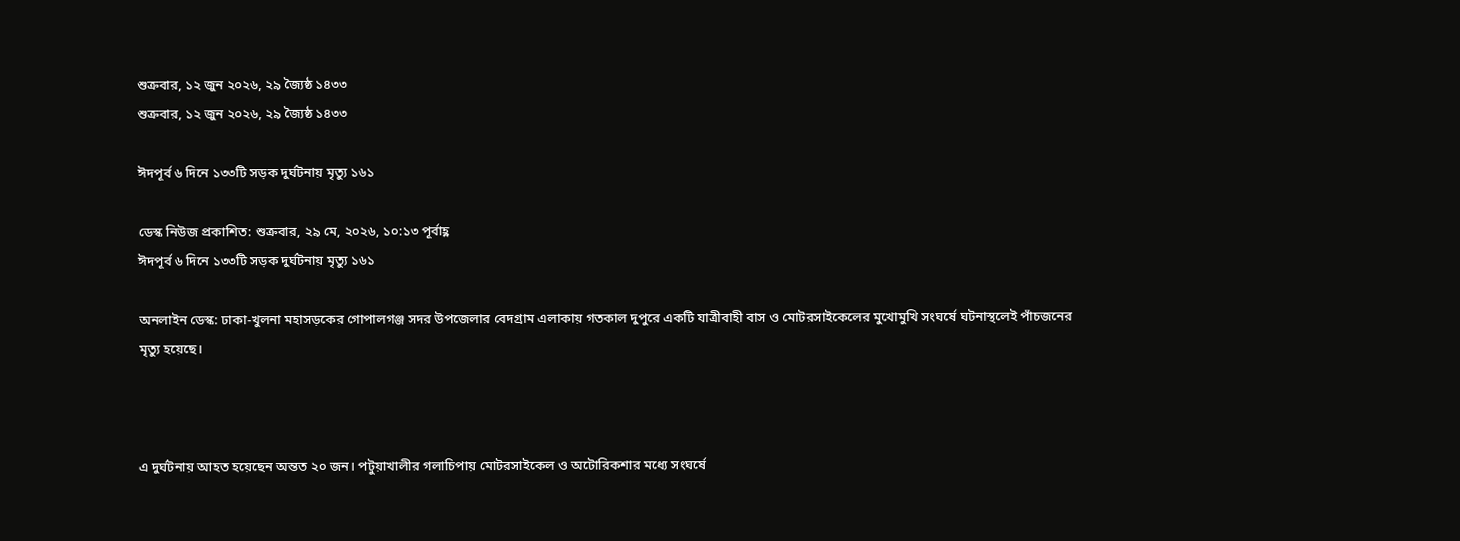শুক্রবার, ১২ জুন ২০২৬, ২৯ জ্যৈষ্ঠ ১৪৩৩
শুক্রবার, ১২ জুন ২০২৬, ২৯ জ্যৈষ্ঠ ১৪৩৩

ঈদপূর্ব ৬ দিনে ১৩৩টি সড়ক দুর্ঘটনায় মৃত্যু ১৬১

ডেস্ক নিউজ প্রকাশিত: শুক্রবার, ২৯ মে, ২০২৬, ১০:১৩ পূর্বাহ্ণ
ঈদপূর্ব ৬ দিনে ১৩৩টি সড়ক দুর্ঘটনায় মৃত্যু ১৬১

অনলাইন ডেস্ক: ঢাকা-খুলনা মহাসড়কের গোপালগঞ্জ সদর উপজেলার বেদগ্রাম এলাকায় গতকাল দুপুরে একটি যাত্রীবাহী বাস ও মোটরসাইকেলের মুখোমুখি সংঘর্ষে ঘটনাস্থলেই পাঁচজনের মৃত্যু হয়েছে।



এ দুর্ঘটনায় আহত হয়েছেন অন্তত ২০ জন। পটুয়াখালীর গলাচিপায় মোটরসাইকেল ও অটোরিকশার মধ্যে সংঘর্ষে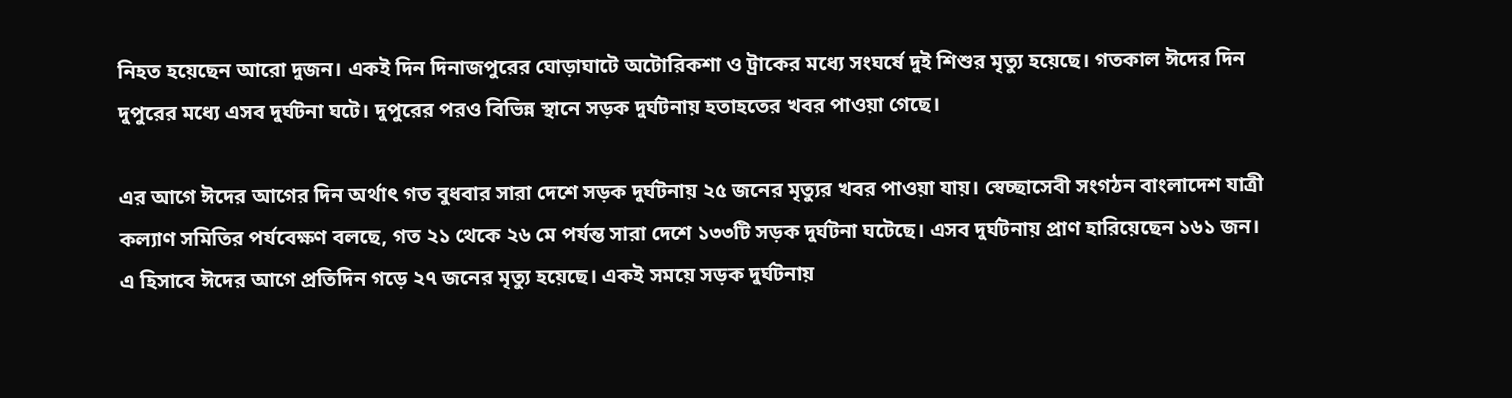নিহত হয়েছেন আরো দুজন। একই দিন দিনাজপুরের ঘোড়াঘাটে অটোরিকশা ও ট্রাকের মধ্যে সংঘর্ষে দুই শিশুর মৃত্যু হয়েছে। গতকাল ঈদের দিন দুপুরের মধ্যে এসব দুর্ঘটনা ঘটে। দুপুরের পরও বিভিন্ন স্থানে সড়ক দুর্ঘটনায় হতাহতের খবর পাওয়া গেছে।

এর আগে ঈদের আগের দিন অর্থাৎ গত বুধবার সারা দেশে সড়ক দুর্ঘটনায় ২৫ জনের মৃত্যুর খবর পাওয়া যায়। স্বেচ্ছাসেবী সংগঠন বাংলাদেশ যাত্রী কল্যাণ সমিতির পর্যবেক্ষণ বলছে, গত ২১ থেকে ২৬ মে পর্যন্ত সারা দেশে ১৩৩টি সড়ক দুর্ঘটনা ঘটেছে। এসব দুর্ঘটনায় প্রাণ হারিয়েছেন ১৬১ জন। এ হিসাবে ঈদের আগে প্রতিদিন গড়ে ২৭ জনের মৃত্যু হয়েছে। একই সময়ে সড়ক দুর্ঘটনায়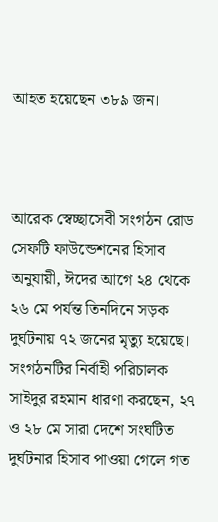আহত হয়েছেন ৩৮৯ জন।



আরেক স্বেচ্ছাসেবী সংগঠন রোড সেফটি ফাউন্ডেশনের হিসাব অনুযায়ী, ঈদের আগে ২৪ থেকে ২৬ মে পর্যন্ত তিনদিনে সড়ক দুর্ঘটনায় ৭২ জনের মৃত্যু হয়েছে। সংগঠনটির নির্বাহী পরিচালক সাইদুর রহমান ধারণা করছেন, ২৭ ও ২৮ মে সারা দেশে সংঘটিত দুর্ঘটনার হিসাব পাওয়া গেলে গত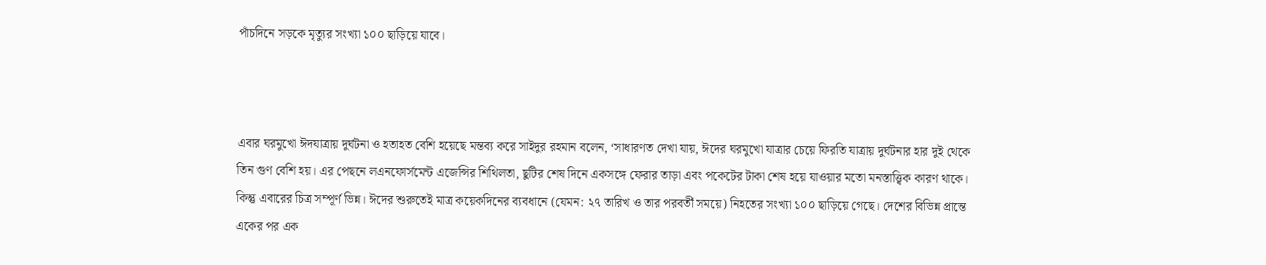পাঁচদিনে সড়কে মৃত্যুর সংখ্যা ১০০ ছাড়িয়ে যাবে।



এবার ঘরমুখো ঈদযাত্রায় দুর্ঘটনা ও হতাহত বেশি হয়েছে মন্তব্য করে সাইদুর রহমান বলেন, ‘সাধারণত দেখা যায়, ঈদের ঘরমুখো যাত্রার চেয়ে ফিরতি যাত্রায় দুর্ঘটনার হার দুই থেকে তিন গুণ বেশি হয়। এর পেছনে লএনফোর্সমেন্ট এজেন্সির শিথিলতা, ছুটির শেষ দিনে একসঙ্গে ফেরার তাড়া এবং পকেটের টাকা শেষ হয়ে যাওয়ার মতো মনস্তাত্ত্বিক কারণ থাকে। কিন্তু এবারের চিত্র সম্পূর্ণ ভিন্ন। ঈদের শুরুতেই মাত্র কয়েকদিনের ব্যবধানে (যেমন: ২৭ তারিখ ও তার পরবর্তী সময়ে) নিহতের সংখ্যা ১০০ ছাড়িয়ে গেছে। দেশের বিভিন্ন প্রান্তে একের পর এক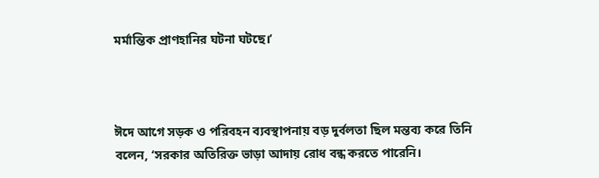মর্মান্তিক প্রাণহানির ঘটনা ঘটছে।’



ঈদে আগে সড়ক ও পরিবহন ব্যবস্থাপনায় বড় দুর্বলতা ছিল মন্তব্য করে তিনি বলেন, ‘সরকার অতিরিক্ত ভাড়া আদায় রোধ বন্ধ করতে পারেনি।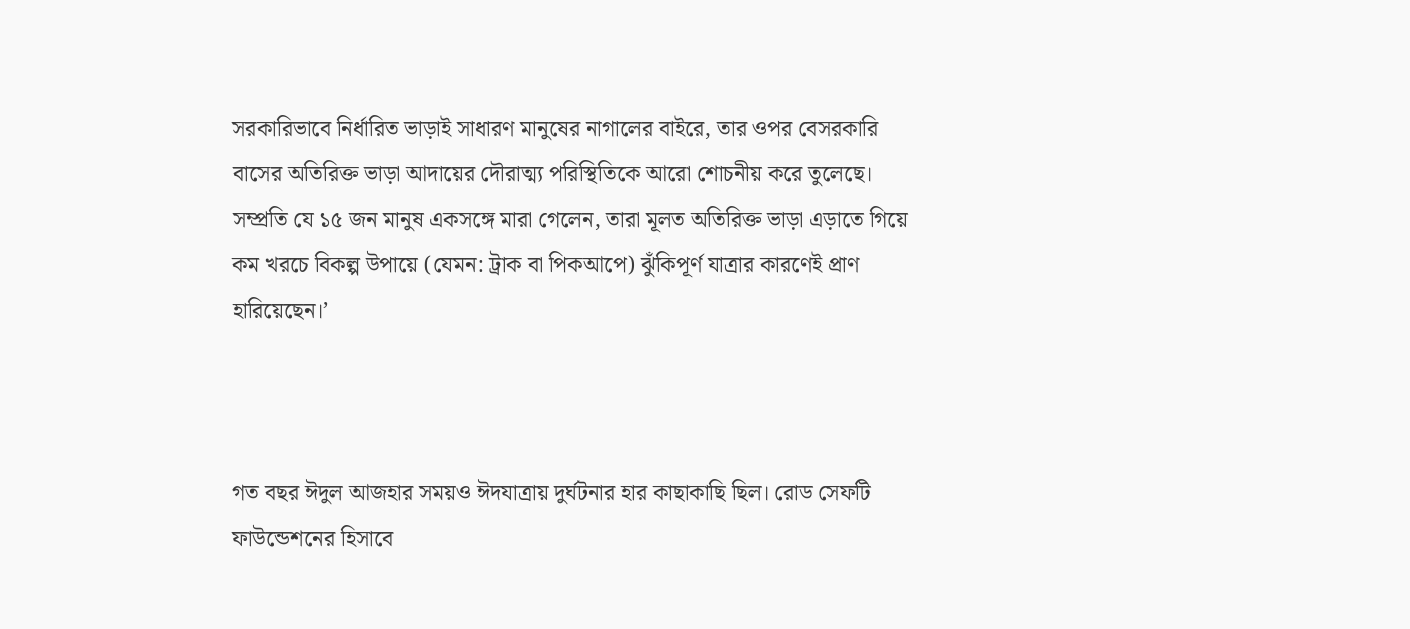সরকারিভাবে নির্ধারিত ভাড়াই সাধারণ মানুষের নাগালের বাইরে, তার ওপর বেসরকারি বাসের অতিরিক্ত ভাড়া আদায়ের দৌরাত্ম্য পরিস্থিতিকে আরো শোচনীয় করে তুলেছে। সম্প্রতি যে ১৫ জন মানুষ একসঙ্গে মারা গেলেন, তারা মূলত অতিরিক্ত ভাড়া এড়াতে গিয়ে কম খরচে বিকল্প উপায়ে (যেমন: ট্রাক বা পিকআপে) ঝুঁকিপূর্ণ যাত্রার কারণেই প্রাণ হারিয়েছেন।’



গত বছর ঈদুল আজহার সময়ও ঈদযাত্রায় দুর্ঘটনার হার কাছাকাছি ছিল। রোড সেফটি ফাউন্ডেশনের হিসাবে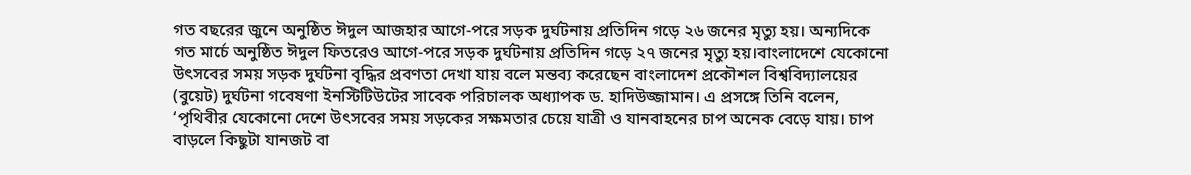গত বছরের জুনে অনুষ্ঠিত ঈদুল আজহার আগে-পরে সড়ক দুর্ঘটনায় প্রতিদিন গড়ে ২৬ জনের মৃত্যু হয়। অন্যদিকে গত মার্চে অনুষ্ঠিত ঈদুল ফিতরেও আগে-পরে সড়ক দুর্ঘটনায় প্রতিদিন গড়ে ২৭ জনের মৃত্যু হয়।বাংলাদেশে যেকোনো উৎসবের সময় সড়ক দুর্ঘটনা বৃদ্ধির প্রবণতা দেখা যায় বলে মন্তব্য করেছেন বাংলাদেশ প্রকৌশল বিশ্ববিদ্যালয়ের (বুয়েট) দুর্ঘটনা গবেষণা ইনস্টিটিউটের সাবেক পরিচালক অধ্যাপক ড. হাদিউজ্জামান। এ প্রসঙ্গে তিনি বলেন, ‘পৃথিবীর যেকোনো দেশে উৎসবের সময় সড়কের সক্ষমতার চেয়ে যাত্রী ও যানবাহনের চাপ অনেক বেড়ে যায়। চাপ বাড়লে কিছুটা যানজট বা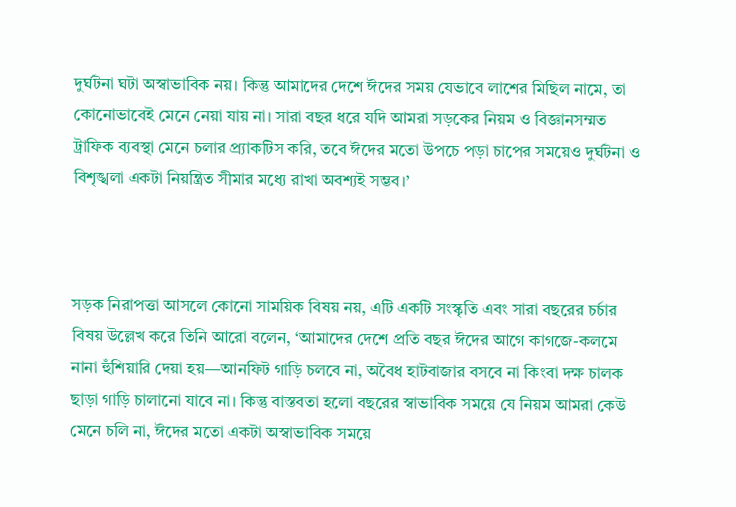দুর্ঘটনা ঘটা অস্বাভাবিক নয়। কিন্তু আমাদের দেশে ঈদের সময় যেভাবে লাশের মিছিল নামে, তা কোনোভাবেই মেনে নেয়া যায় না। সারা বছর ধরে যদি আমরা সড়কের নিয়ম ও বিজ্ঞানসম্মত ট্রাফিক ব্যবস্থা মেনে চলার প্র্যাকটিস করি, তবে ঈদের মতো উপচে পড়া চাপের সময়েও দুর্ঘটনা ও বিশৃঙ্খলা একটা নিয়ন্ত্রিত সীমার মধ্যে রাখা অবশ্যই সম্ভব।’



সড়ক নিরাপত্তা আসলে কোনো সাময়িক বিষয় নয়, এটি একটি সংস্কৃতি এবং সারা বছরের চর্চার বিষয় উল্লেখ করে তিনি আরো বলেন, ‘আমাদের দেশে প্রতি বছর ঈদের আগে কাগজে-কলমে নানা হুঁশিয়ারি দেয়া হয়—আনফিট গাড়ি চলবে না, অবৈধ হাটবাজার বসবে না কিংবা দক্ষ চালক ছাড়া গাড়ি চালানো যাবে না। কিন্তু বাস্তবতা হলো বছরের স্বাভাবিক সময়ে যে নিয়ম আমরা কেউ মেনে চলি না, ঈদের মতো একটা অস্বাভাবিক সময়ে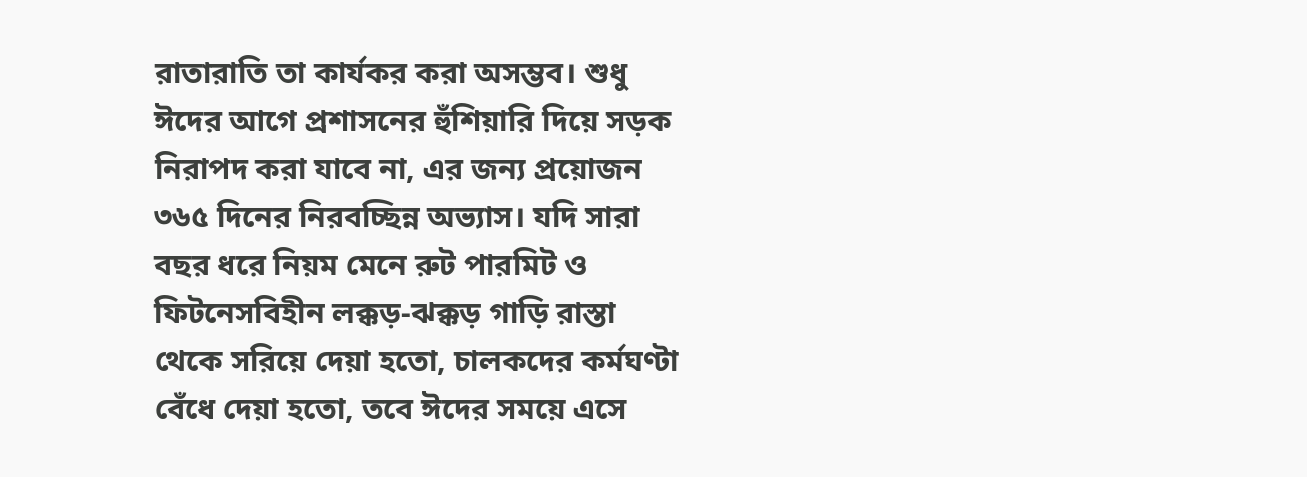রাতারাতি তা কার্যকর করা অসম্ভব। শুধু ঈদের আগে প্রশাসনের হুঁশিয়ারি দিয়ে সড়ক নিরাপদ করা যাবে না, এর জন্য প্রয়োজন ৩৬৫ দিনের নিরবচ্ছিন্ন অভ্যাস। যদি সারা বছর ধরে নিয়ম মেনে রুট পারমিট ও ফিটনেসবিহীন লক্কড়-ঝক্কড় গাড়ি রাস্তা থেকে সরিয়ে দেয়া হতো, চালকদের কর্মঘণ্টা বেঁধে দেয়া হতো, তবে ঈদের সময়ে এসে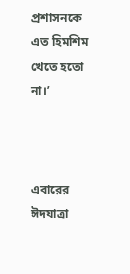প্রশাসনকে এত হিমশিম খেতে হতো না।’



এবারের ঈদযাত্রা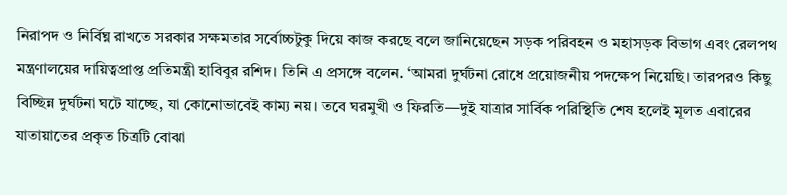নিরাপদ ও নির্বিঘ্ন রাখতে সরকার সক্ষমতার সর্বোচ্চটুকু দিয়ে কাজ করছে বলে জানিয়েছেন সড়ক পরিবহন ও মহাসড়ক বিভাগ এবং রেলপথ মন্ত্রণালয়ের দায়িত্বপ্রাপ্ত প্রতিমন্ত্রী হাবিবুর রশিদ। তিনি এ প্রসঙ্গে বলেন. ‘আমরা দুর্ঘটনা রোধে প্রয়োজনীয় পদক্ষেপ নিয়েছি। তারপরও কিছু বিচ্ছিন্ন দুর্ঘটনা ঘটে যাচ্ছে, যা কোনোভাবেই কাম্য নয়। তবে ঘরমুখী ও ফিরতি—দুই যাত্রার সার্বিক পরিস্থিতি শেষ হলেই মূলত এবারের যাতায়াতের প্রকৃত চিত্রটি বোঝা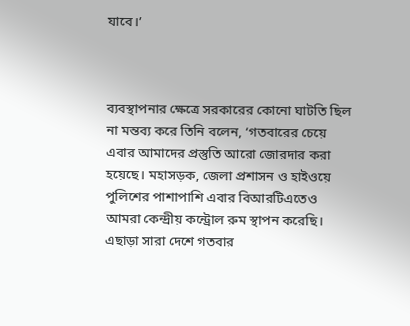যাবে।’



ব্যবস্থাপনার ক্ষেত্রে সরকারের কোনো ঘাটতি ছিল না মন্তব্য করে তিনি বলেন, ‘গতবারের চেয়ে এবার আমাদের প্রস্তুতি আরো জোরদার করা হয়েছে। মহাসড়ক, জেলা প্রশাসন ও হাইওয়ে পুলিশের পাশাপাশি এবার বিআরটিএতেও আমরা কেন্দ্রীয় কন্ট্রোল রুম স্থাপন করেছি। এছাড়া সারা দেশে গতবার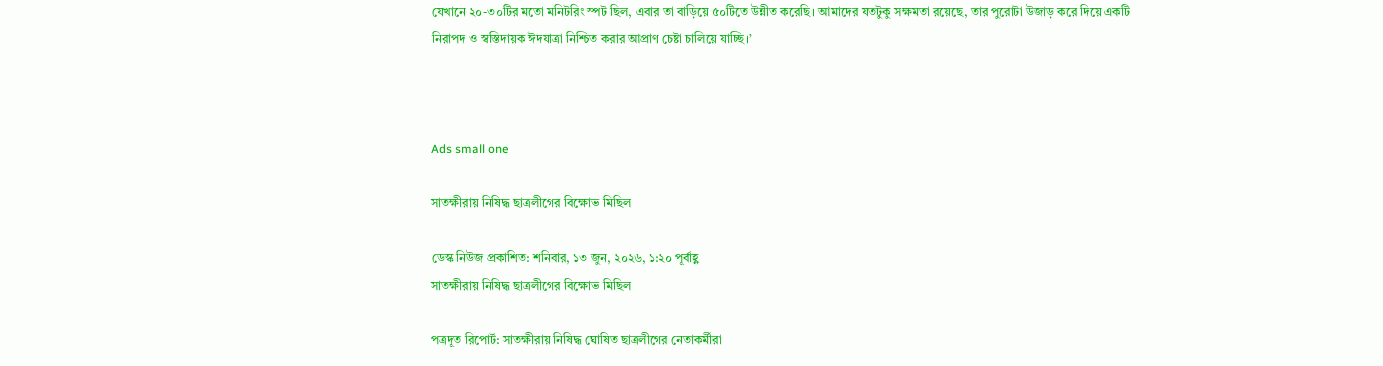যেখানে ২০-৩০টির মতো মনিটরিং স্পট ছিল, এবার তা বাড়িয়ে ৫০টিতে উন্নীত করেছি। আমাদের যতটুকু সক্ষমতা রয়েছে, তার পুরোটা উজাড় করে দিয়ে একটি নিরাপদ ও স্বস্তিদায়ক ঈদযাত্রা নিশ্চিত করার আপ্রাণ চেষ্টা চালিয়ে যাচ্ছি।’



Ads small one

সাতক্ষীরায় নিষিদ্ধ ছাত্রলীগের বিক্ষোভ মিছিল

ডেস্ক নিউজ প্রকাশিত: শনিবার, ১৩ জুন, ২০২৬, ১:২০ পূর্বাহ্ণ
সাতক্ষীরায় নিষিদ্ধ ছাত্রলীগের বিক্ষোভ মিছিল

পত্রদূত রিপোর্ট: সাতক্ষীরায় নিষিদ্ধ ঘোষিত ছাত্রলীগের নেতাকর্মীরা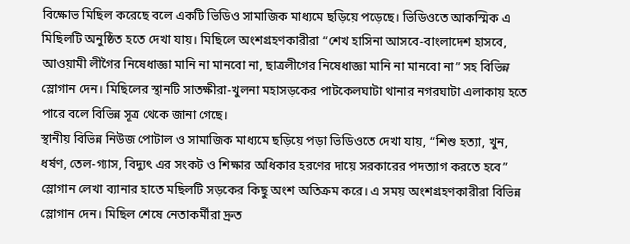বিক্ষোভ মিছিল করেছে বলে একটি ভিডিও সামাজিক মাধ্যমে ছড়িয়ে পড়েছে। ভিডিওতে আকস্মিক এ মিছিলটি অনুষ্ঠিত হতে দেখা যায়। মিছিলে অংশগ্রহণকারীরা “শেখ হাসিনা আসবে-বাংলাদেশ হাসবে, আওয়ামী লীগৈর নিষেধাজ্ঞা মানি না মানবো না, ছাত্রলীগের নিষেধাজ্ঞা মানি না মানবো না” সহ বিভিন্ন স্লোগান দেন। মিছিলের স্থানটি সাতক্ষীরা-খুলনা মহাসড়কের পাটকেলঘাটা থানার নগরঘাটা এলাকায় হতে পারে বলে বিভিন্ন সূত্র থেকে জানা গেছে।
স্থানীয় বিভিন্ন নিউজ পোটাল ও সামাজিক মাধ্যমে ছড়িয়ে পড়া ভিডিওতে দেখা যায়, “শিশু হত্যা, খুন, ধর্ষণ, তেল-গ্যাস, বিদ্যুৎ এর সংকট ও শিক্ষার অধিকার হরণের দায়ে সরকারের পদত্যাগ করতে হবে” স্লোগান লেখা ব্যানার হাতে মছিলটি সড়কের কিছু অংশ অতিক্রম করে। এ সময় অংশগ্রহণকারীরা বিভিন্ন স্লোগান দেন। মিছিল শেষে নেতাকর্মীরা দ্রুত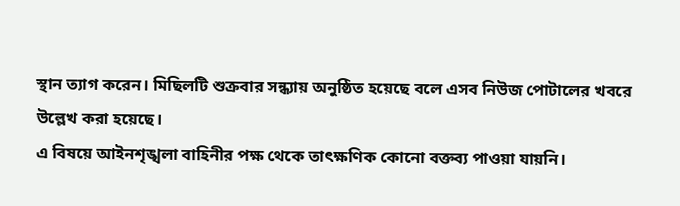স্থান ত্যাগ করেন। মিছিলটি শুক্রবার সন্ধ্যায় অনুষ্ঠিত হয়েছে বলে এসব নিউজ পোটালের খবরে উল্লেখ করা হয়েছে।
এ বিষয়ে আইনশৃঙ্খলা বাহিনীর পক্ষ থেকে তাৎক্ষণিক কোনো বক্তব্য পাওয়া যায়নি।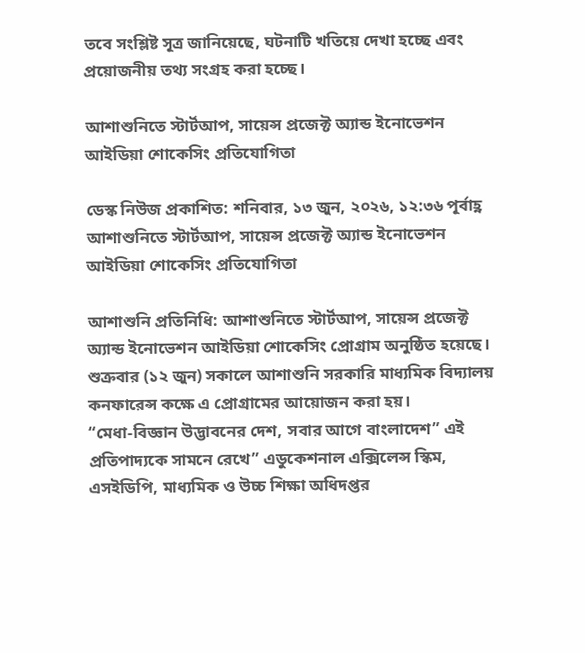তবে সংশ্লিষ্ট সূত্র জানিয়েছে, ঘটনাটি খতিয়ে দেখা হচ্ছে এবং প্রয়োজনীয় তথ্য সংগ্রহ করা হচ্ছে।

আশাশুনিতে স্টার্টআপ, সায়েন্স প্রজেক্ট অ্যান্ড ইনোভেশন আইডিয়া শোকেসিং প্রতিযোগিতা

ডেস্ক নিউজ প্রকাশিত: শনিবার, ১৩ জুন, ২০২৬, ১২:৩৬ পূর্বাহ্ণ
আশাশুনিতে স্টার্টআপ, সায়েন্স প্রজেক্ট অ্যান্ড ইনোভেশন আইডিয়া শোকেসিং প্রতিযোগিতা

আশাশুনি প্রতিনিধি: আশাশুনিতে স্টার্টআপ, সায়েন্স প্রজেক্ট অ্যান্ড ইনোভেশন আইডিয়া শোকেসিং প্রোগ্রাম অনুষ্ঠিত হয়েছে। শুক্রবার (১২ জুন) সকালে আশাশুনি সরকারি মাধ্যমিক বিদ্যালয় কনফারেন্স কক্ষে এ প্রোগ্রামের আয়োজন করা হয়।
“মেধা-বিজ্ঞান উদ্ভাবনের দেশ, সবার আগে বাংলাদেশ” এই প্রতিপাদ্যকে সামনে রেখে” এডুকেশনাল এক্সিলেন্স স্কিম, এসইডিপি, মাধ্যমিক ও উচ্চ শিক্ষা অধিদপ্তর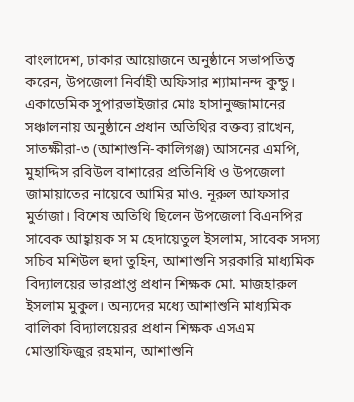বাংলাদেশ, ঢাকার আয়োজনে অনুষ্ঠানে সভাপতিত্ব করেন, উপজেলা নির্বাহী অফিসার শ্যামানন্দ কুন্ডু। একাডেমিক সুপারভাইজার মোঃ হাসানুজ্জামানের সঞ্চালনায় অনুষ্ঠানে প্রধান অতিথির বক্তব্য রাখেন, সাতক্ষীরা-৩ (আশাশুনি-কালিগঞ্জ) আসনের এমপি, মুহাদ্দিস রবিউল বাশারের প্রতিনিধি ও উপজেলা জামায়াতের নায়েবে আমির মাও. নূরুল আফসার মুর্তাজা। বিশেষ অতিথি ছিলেন উপজেলা বিএনপির সাবেক আহ্বায়ক স ম হেদায়েতুল ইসলাম, সাবেক সদস্য সচিব মশিউল হুদা তুহিন, আশাশুনি সরকারি মাধ্যমিক বিদ্যালয়ের ভারপ্রাপ্ত প্রধান শিক্ষক মো. মাজহারুল ইসলাম মুকুল। অন্যদের মধ্যে আশাশুনি মাধ্যমিক বালিকা বিদ্যালয়েরর প্রধান শিক্ষক এসএম মোস্তাফিজুর রহমান, আশাশুনি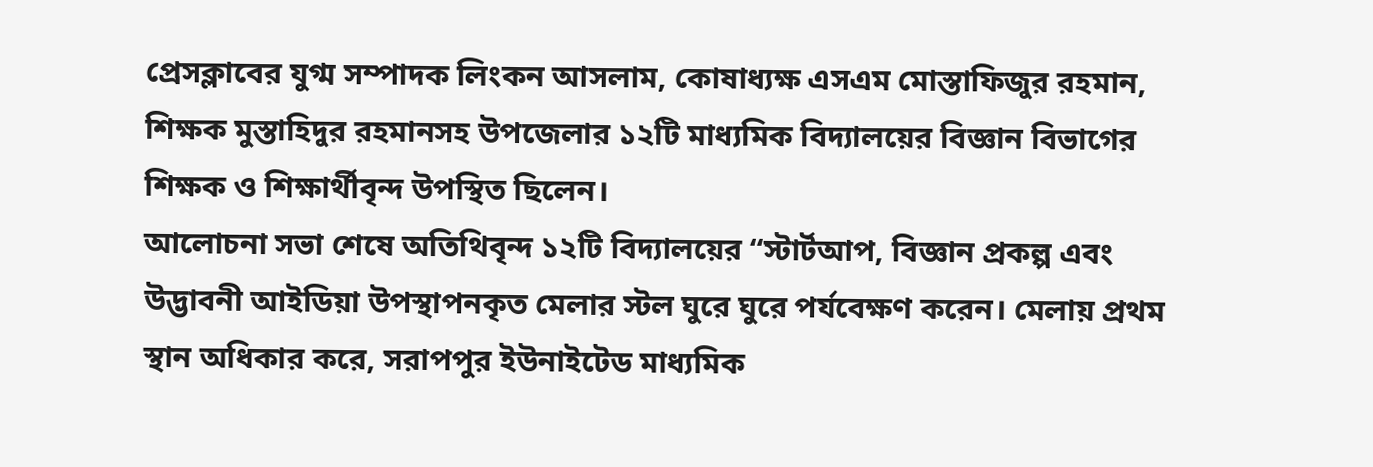প্রেসক্লাবের যুগ্ম সম্পাদক লিংকন আসলাম, কোষাধ্যক্ষ এসএম মোস্তাফিজুর রহমান, শিক্ষক মুস্তাহিদুর রহমানসহ উপজেলার ১২টি মাধ্যমিক বিদ্যালয়ের বিজ্ঞান বিভাগের শিক্ষক ও শিক্ষার্থীবৃন্দ উপস্থিত ছিলেন।
আলোচনা সভা শেষে অতিথিবৃন্দ ১২টি বিদ্যালয়ের “স্টার্টআপ, বিজ্ঞান প্রকল্প এবং উদ্ভাবনী আইডিয়া উপস্থাপনকৃত মেলার স্টল ঘুরে ঘুরে পর্যবেক্ষণ করেন। মেলায় প্রথম স্থান অধিকার করে, সরাপপুর ইউনাইটেড মাধ্যমিক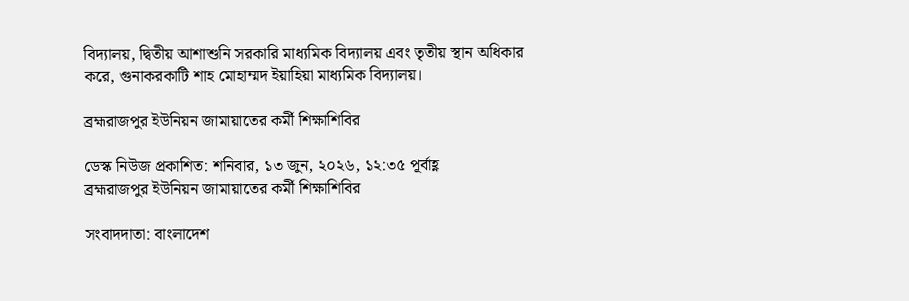বিদ্যালয়, দ্বিতীয় আশাশুনি সরকারি মাধ্যমিক বিদ্যালয় এবং তৃতীয় স্থান অধিকার করে, গুনাকরকাটি শাহ মোহাম্মদ ইয়াহিয়া মাধ্যমিক বিদ্যালয়।

ব্রহ্মরাজপুর ইউনিয়ন জামায়াতের কর্মী শিক্ষাশিবির

ডেস্ক নিউজ প্রকাশিত: শনিবার, ১৩ জুন, ২০২৬, ১২:৩৫ পূর্বাহ্ণ
ব্রহ্মরাজপুর ইউনিয়ন জামায়াতের কর্মী শিক্ষাশিবির

সংবাদদাতা: বাংলাদেশ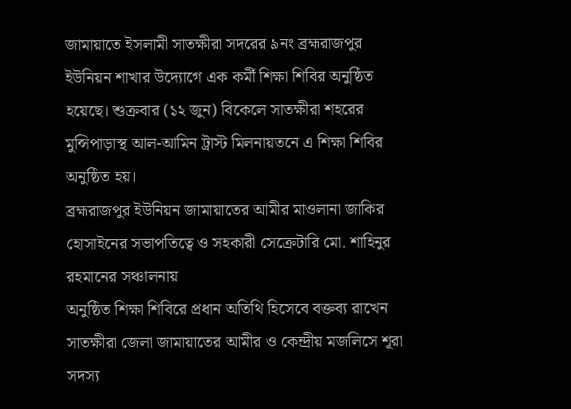জামায়াতে ইসলামী সাতক্ষীরা সদরের ৯নং ব্রহ্মরাজপুর ইউনিয়ন শাখার উদ্যোগে এক কর্মী শিক্ষা শিবির অনুষ্ঠিত হয়েছে। শুক্রবার (১২ জুন) বিকেলে সাতক্ষীরা শহরের মুন্সিপাড়াস্থ আল-আমিন ট্রাস্ট মিলনায়তনে এ শিক্ষা শিবির অনুষ্ঠিত হয়।
ব্রহ্মরাজপুর ইউনিয়ন জামায়াতের আমীর মাওলানা জাকির হোসাইনের সভাপতিত্বে ও সহকারী সেক্রেটারি মো. শাহিনুর রহমানের সঞ্চালনায়
অনুষ্ঠিত শিক্ষা শিবিরে প্রধান অতিথি হিসেবে বক্তব্য রাখেন সাতক্ষীরা জেলা জামায়াতের আমীর ও কেন্দ্রীয় মজলিসে শূরা সদস্য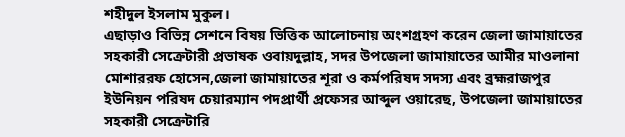শহীদুল ইসলাম মুকুল।
এছাড়াও বিভিন্ন সেশনে বিষয় ভিত্তিক আলোচনায় অংশগ্রহণ করেন জেলা জামায়াতের সহকারী সেক্রেটারী প্রভাষক ওবায়দুল্লাহ, সদর উপজেলা জামায়াতের আমীর মাওলানা মোশাররফ হোসেন,জেলা জামায়াতের শূরা ও কর্মপরিষদ সদস্য এবং ব্রহ্মরাজপুর ইউনিয়ন পরিষদ চেয়ারম্যান পদপ্রার্থী প্রফেসর আব্দুল ওয়ারেছ, উপজেলা জামায়াতের সহকারী সেক্রেটারি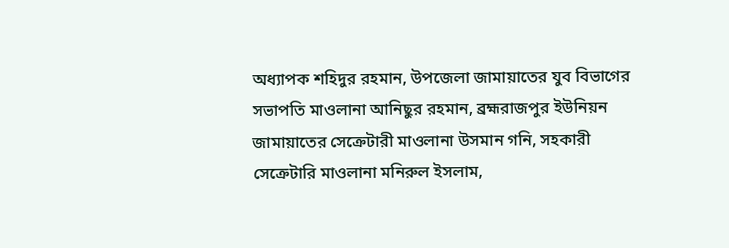অধ্যাপক শহিদুর রহমান, উপজেলা জামায়াতের যুব বিভাগের সভাপতি মাওলানা আনিছুর রহমান, ব্রহ্মরাজপুর ইউনিয়ন জামায়াতের সেক্রেটারী মাওলানা উসমান গনি, সহকারী সেক্রেটারি মাওলানা মনিরুল ইসলাম,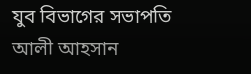যুব বিভাগের সভাপতি আলী আহসান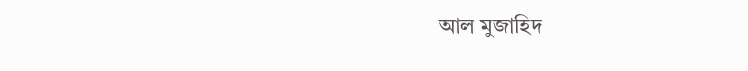আল মুজাহিদ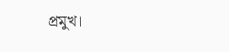প্রমুখ।